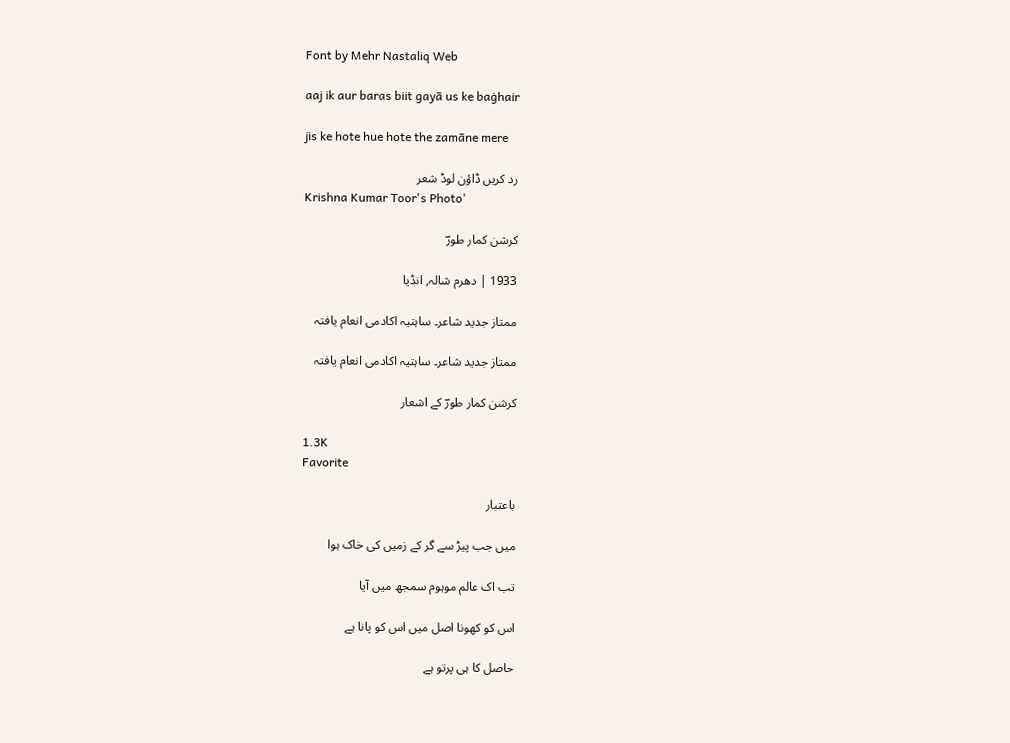Font by Mehr Nastaliq Web

aaj ik aur baras biit gayā us ke baġhair

jis ke hote hue hote the zamāne mere

رد کریں ڈاؤن لوڈ شعر
Krishna Kumar Toor's Photo'

کرشن کمار طورؔ

1933 | دھرم شالہ, انڈیا

ممتاز جدید شاعر۔ ساہتیہ اکادمی انعام یافتہ

ممتاز جدید شاعر۔ ساہتیہ اکادمی انعام یافتہ

کرشن کمار طورؔ کے اشعار

1.3K
Favorite

باعتبار

میں جب پیڑ سے گر کے زمیں کی خاک ہوا

تب اک عالم موہوم سمجھ میں آیا

اس کو کھونا اصل میں اس کو پانا ہے

حاصل کا ہی پرتو ہے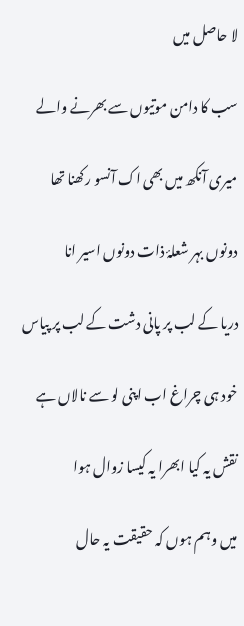لا حاصل میں

سب کا دامن موتیوں سے بھرنے والے

میری آنکھ میں بھی اک آنسو رکھنا تھا

دونوں بہر شعلۂ ذات دونوں اسیر انا

دریا کے لب پر پانی دشت کے لب پر پیاس

خود ہی چراغ اب اپنی لو سے نالاں ہے

نقش یہ کیا ابھرا یہ کیسا زوال ہوا

میں وہم ہوں کہ حقیقت یہ حال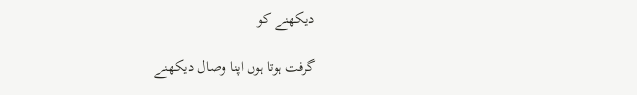دیکھنے کو

گرفت ہوتا ہوں اپنا وصال دیکھنے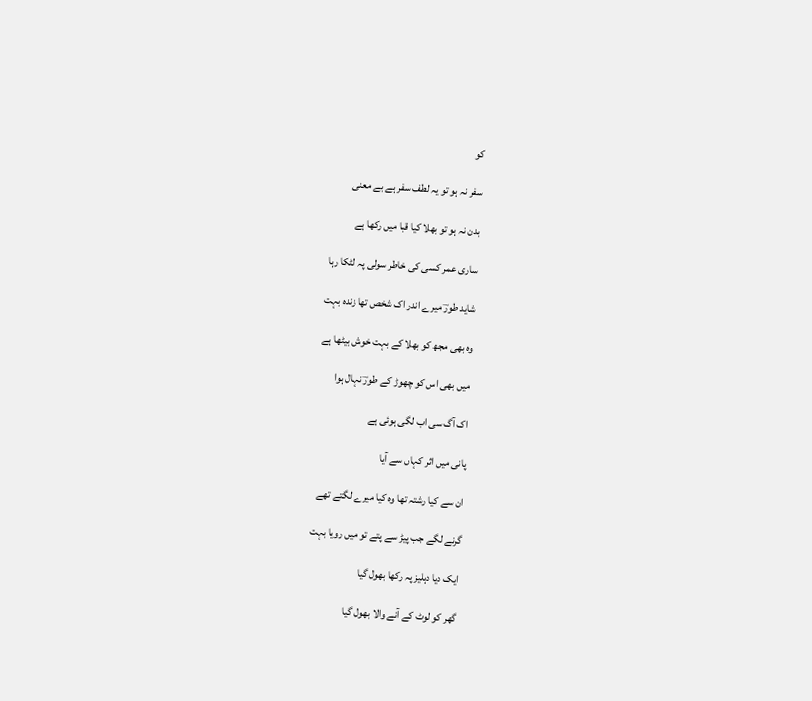کو

سفر نہ ہو تو یہ لطف سفر ہے بے معنی

بدن نہ ہو تو بھلا کیا قبا میں رکھا ہے

ساری عمر کسی کی خاطر سولی پہ لٹکا رہا

شاید طورؔ میرے اندر اک شخص تھا زندہ بہت

وہ بھی مجھ کو بھلا کے بہت خوش بیٹھا ہے

میں بھی اس کو چھوڑ کے طورؔ نہال ہوا

اک آگ سی اب لگی ہوئی ہے

پانی میں اثر کہاں سے آیا

ان سے کیا رشتہ تھا وہ کیا میرے لگتے تھے

گرنے لگے جب پیڑ سے پتے تو میں رویا بہت

ایک دیا دہلیز پہ رکھا بھول گیا

گھر کو لوٹ کے آنے والا بھول گیا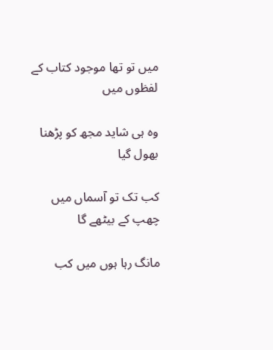میں تو تھا موجود کتاب کے لفظوں میں

وہ ہی شاید مجھ کو پڑھنا بھول گیا

کب تک تو آسماں میں چھپ کے بیٹھے گا

مانگ رہا ہوں میں کب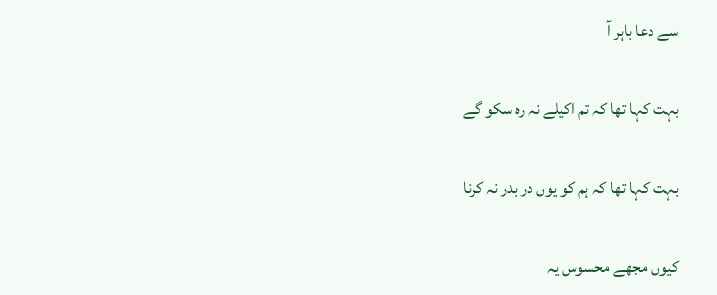سے دعا باہر آ

بہت کہا تھا کہ تم اکیلے نہ رہ سکو گے

بہت کہا تھا کہ ہم کو یوں در بدر نہ کرنا

کیوں مجھے محسوس یہ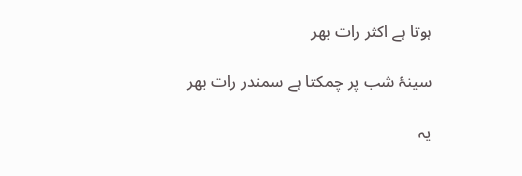ہوتا ہے اکثر رات بھر

سینۂ شب پر چمکتا ہے سمندر رات بھر

یہ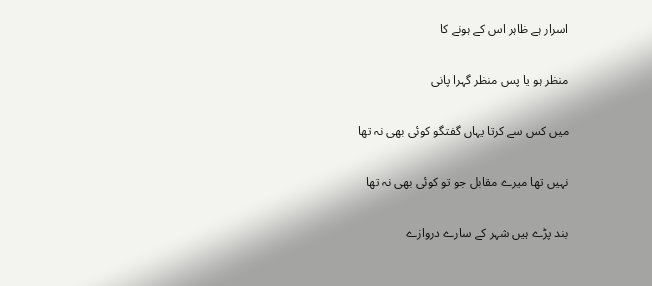اسرار ہے ظاہر اس کے ہونے کا

منظر ہو یا پس منظر گہرا پانی

میں کس سے کرتا یہاں گفتگو کوئی بھی نہ تھا

نہیں تھا میرے مقابل جو تو کوئی بھی نہ تھا

بند پڑے ہیں شہر کے سارے دروازے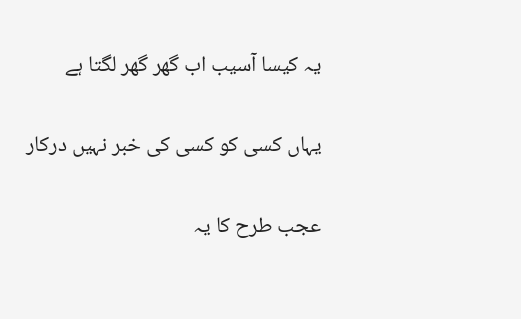یہ کیسا آسیب اب گھر گھر لگتا ہے

یہاں کسی کو کسی کی خبر نہیں درکار

عجب طرح کا یہ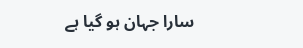سارا جہان ہو گیا ہے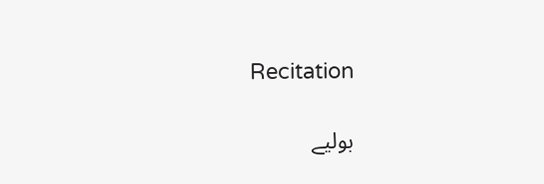Recitation

بولیے